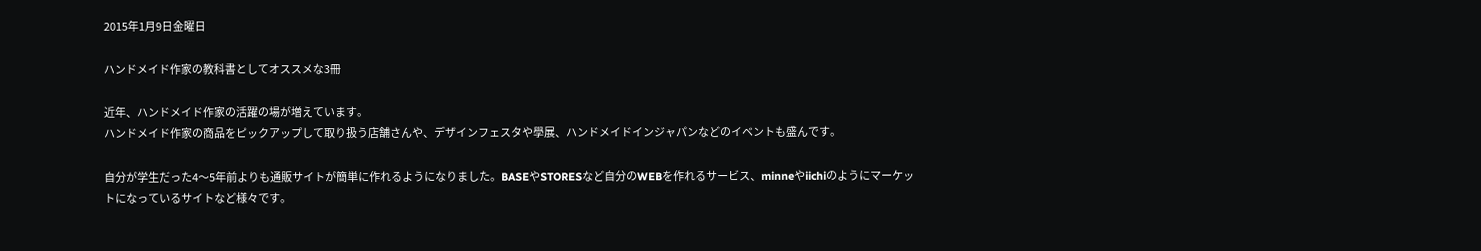2015年1月9日金曜日

ハンドメイド作家の教科書としてオススメな3冊

近年、ハンドメイド作家の活躍の場が増えています。
ハンドメイド作家の商品をピックアップして取り扱う店舗さんや、デザインフェスタや學展、ハンドメイドインジャパンなどのイベントも盛んです。

自分が学生だった4〜5年前よりも通販サイトが簡単に作れるようになりました。BASEやSTORESなど自分のWEBを作れるサービス、minneやiichiのようにマーケットになっているサイトなど様々です。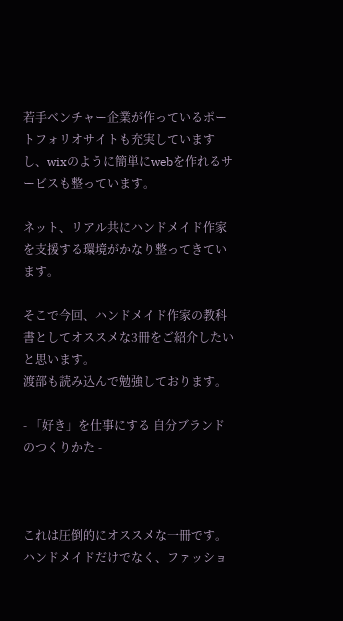若手ベンチャー企業が作っているポートフォリオサイトも充実していますし、wixのように簡単にwebを作れるサービスも整っています。

ネット、リアル共にハンドメイド作家を支援する環境がかなり整ってきています。

そこで今回、ハンドメイド作家の教科書としてオススメな3冊をご紹介したいと思います。
渡部も読み込んで勉強しております。

- 「好き」を仕事にする 自分ブランドのつくりかた -



これは圧倒的にオススメな一冊です。
ハンドメイドだけでなく、ファッショ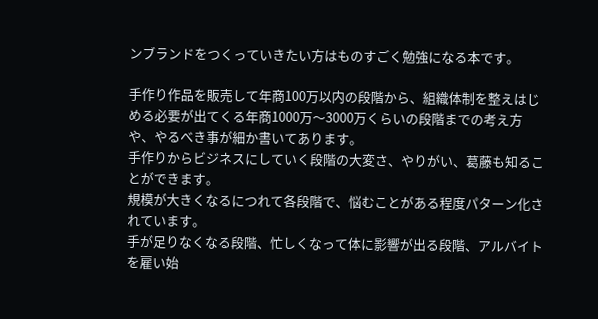ンブランドをつくっていきたい方はものすごく勉強になる本です。

手作り作品を販売して年商100万以内の段階から、組織体制を整えはじめる必要が出てくる年商1000万〜3000万くらいの段階までの考え方や、やるべき事が細か書いてあります。
手作りからビジネスにしていく段階の大変さ、やりがい、葛藤も知ることができます。
規模が大きくなるにつれて各段階で、悩むことがある程度パターン化されています。
手が足りなくなる段階、忙しくなって体に影響が出る段階、アルバイトを雇い始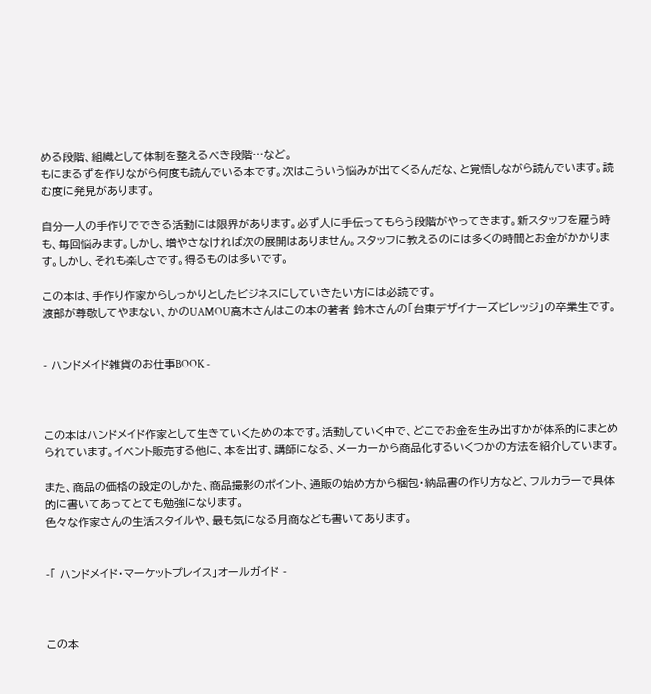める段階、組織として体制を整えるべき段階…など。
もにまるずを作りながら何度も読んでいる本です。次はこういう悩みが出てくるんだな、と覚悟しながら読んでいます。読む度に発見があります。

自分一人の手作りでできる活動には限界があります。必ず人に手伝ってもらう段階がやってきます。新スタッフを雇う時も、毎回悩みます。しかし、増やさなければ次の展開はありません。スタッフに教えるのには多くの時間とお金がかかります。しかし、それも楽しさです。得るものは多いです。

この本は、手作り作家からしっかりとしたビジネスにしていきたい方には必読です。
渡部が尊敬してやまない、かのUAMOU高木さんはこの本の著者 鈴木さんの「台東デザイナーズビレッジ」の卒業生です。


- ハンドメイド雑貨のお仕事BOOK -



この本はハンドメイド作家として生きていくための本です。活動していく中で、どこでお金を生み出すかが体系的にまとめられています。イベント販売する他に、本を出す、講師になる、メーカーから商品化するいくつかの方法を紹介しています。

また、商品の価格の設定のしかた、商品撮影のポイント、通販の始め方から梱包・納品書の作り方など、フルカラーで具体的に書いてあってとても勉強になります。
色々な作家さんの生活スタイルや、最も気になる月商なども書いてあります。


-「 ハンドメイド・マーケットプレイス」オールガイド -



この本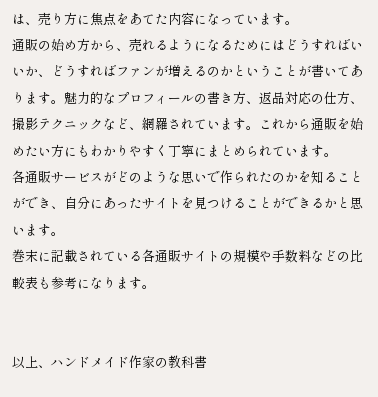は、売り方に焦点をあてた内容になっています。
通販の始め方から、売れるようになるためにはどうすればいいか、どうすればファンが増えるのかということが書いてあります。魅力的なプロフィールの書き方、返品対応の仕方、撮影テクニックなど、網羅されています。これから通販を始めたい方にもわかりやすく丁寧にまとめられています。
各通販サービスがどのような思いで作られたのかを知ることができ、自分にあったサイトを見つけることができるかと思います。
巻末に記載されている各通販サイトの規模や手数料などの比較表も参考になります。


以上、ハンドメイド作家の教科書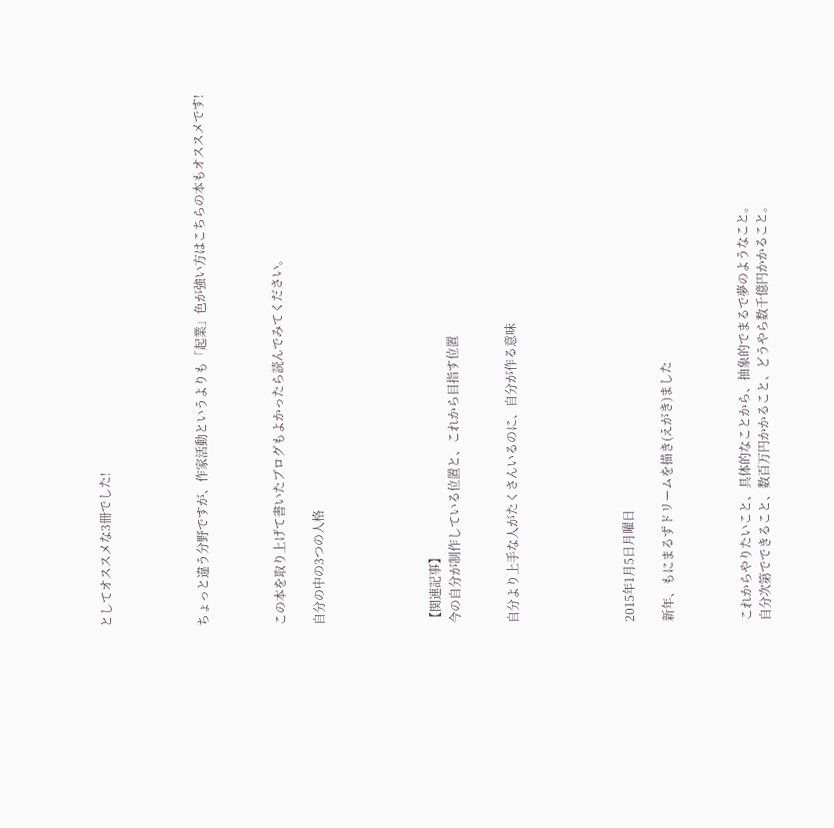としてオススメな3冊でした!




ちょっと違う分野ですが、作家活動というよりも「起業」色が強い方はこちらの本もオススメです!



この本を取り上げて書いたブログもよかったら読んでみてください。

自分の中の3つの人格





【関連記事】
今の自分が制作している位置と、これから目指す位置


自分より上手な人がたくさんいるのに、自分が作る意味





2015年1月5日月曜日

新年、もにまるずドリームを描き(えがき)ました



これからやりたいこと、具体的なことから、抽象的でまるで夢のようなこと。
自分次第でできること、数百万円かかること、どうやら数千億円かかること。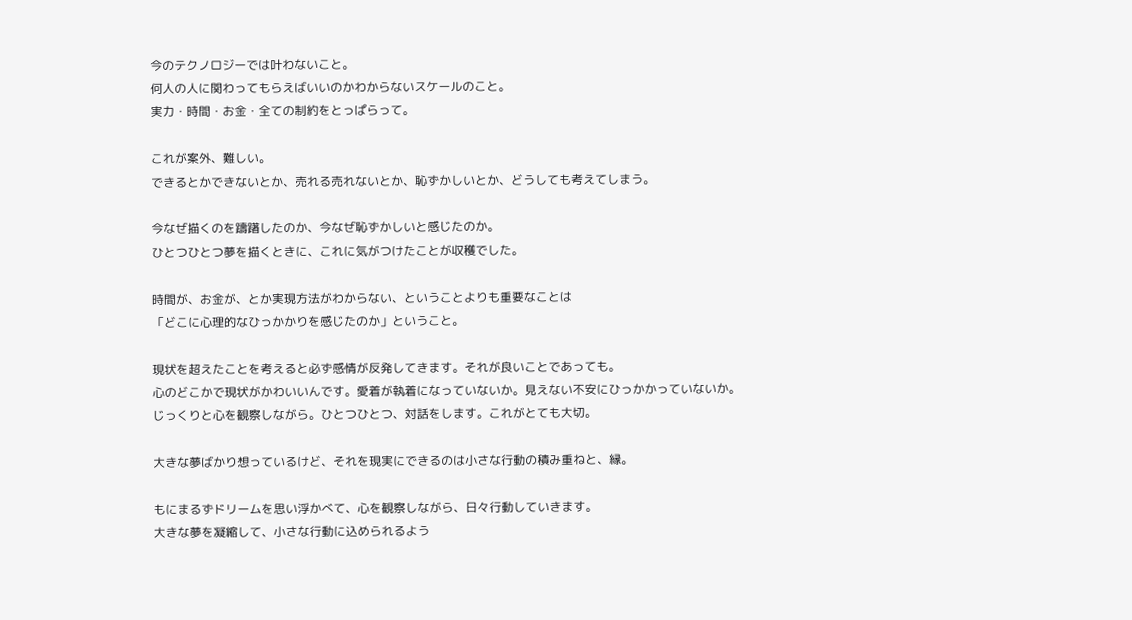今のテクノロジーでは叶わないこと。
何人の人に関わってもらえばいいのかわからないスケールのこと。
実力・時間・お金・全ての制約をとっぱらって。

これが案外、難しい。
できるとかできないとか、売れる売れないとか、恥ずかしいとか、どうしても考えてしまう。

今なぜ描くのを躊躇したのか、今なぜ恥ずかしいと感じたのか。
ひとつひとつ夢を描くときに、これに気がつけたことが収穫でした。

時間が、お金が、とか実現方法がわからない、ということよりも重要なことは
「どこに心理的なひっかかりを感じたのか」ということ。

現状を超えたことを考えると必ず感情が反発してきます。それが良いことであっても。
心のどこかで現状がかわいいんです。愛着が執着になっていないか。見えない不安にひっかかっていないか。
じっくりと心を観察しながら。ひとつひとつ、対話をします。これがとても大切。

大きな夢ばかり想っているけど、それを現実にできるのは小さな行動の積み重ねと、縁。

もにまるずドリームを思い浮かべて、心を観察しながら、日々行動していきます。
大きな夢を凝縮して、小さな行動に込められるよう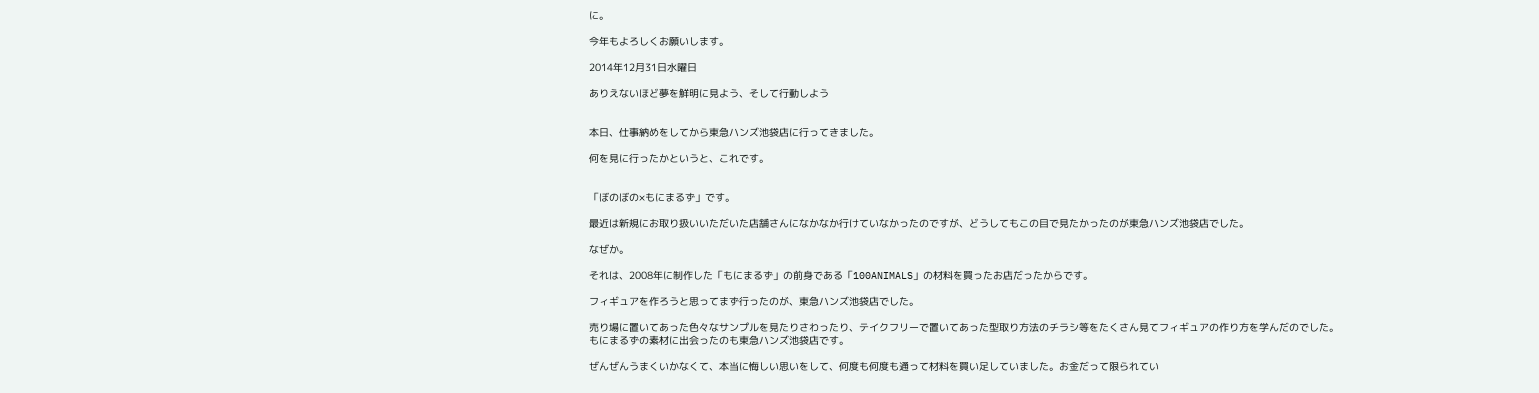に。

今年もよろしくお願いします。

2014年12月31日水曜日

ありえないほど夢を鮮明に見よう、そして行動しよう


本日、仕事納めをしてから東急ハンズ池袋店に行ってきました。

何を見に行ったかというと、これです。


「ぼのぼの×もにまるず」です。

最近は新規にお取り扱いいただいた店舗さんになかなか行けていなかったのですが、どうしてもこの目で見たかったのが東急ハンズ池袋店でした。

なぜか。

それは、2008年に制作した「もにまるず」の前身である「100ANIMALS」の材料を買ったお店だったからです。

フィギュアを作ろうと思ってまず行ったのが、東急ハンズ池袋店でした。

売り場に置いてあった色々なサンプルを見たりさわったり、テイクフリーで置いてあった型取り方法のチラシ等をたくさん見てフィギュアの作り方を学んだのでした。
もにまるずの素材に出会ったのも東急ハンズ池袋店です。

ぜんぜんうまくいかなくて、本当に悔しい思いをして、何度も何度も通って材料を買い足していました。お金だって限られてい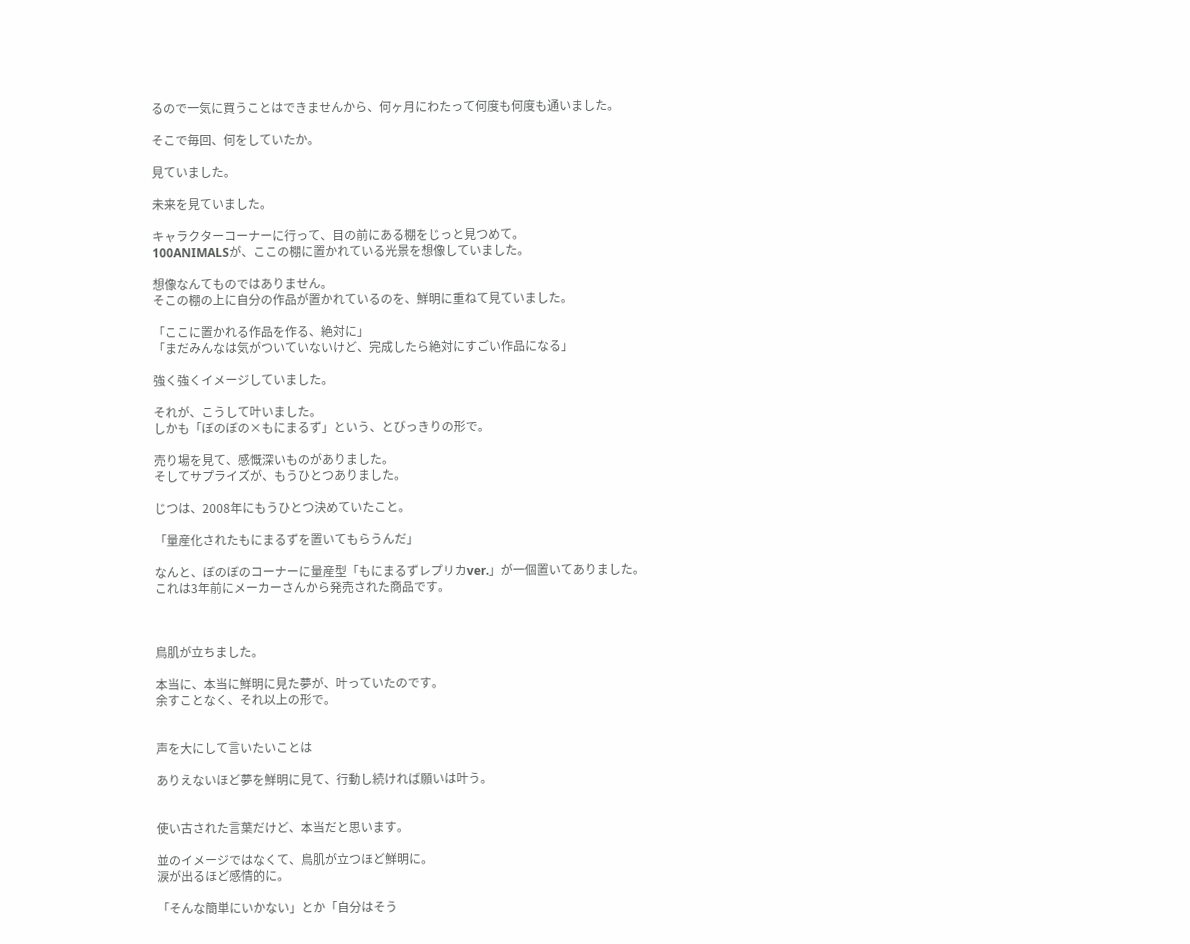るので一気に買うことはできませんから、何ヶ月にわたって何度も何度も通いました。

そこで毎回、何をしていたか。

見ていました。

未来を見ていました。

キャラクターコーナーに行って、目の前にある棚をじっと見つめて。
100ANIMALSが、ここの棚に置かれている光景を想像していました。

想像なんてものではありません。
そこの棚の上に自分の作品が置かれているのを、鮮明に重ねて見ていました。

「ここに置かれる作品を作る、絶対に」
「まだみんなは気がついていないけど、完成したら絶対にすごい作品になる」

強く強くイメージしていました。

それが、こうして叶いました。
しかも「ぼのぼの×もにまるず」という、とびっきりの形で。

売り場を見て、感慨深いものがありました。
そしてサプライズが、もうひとつありました。

じつは、2008年にもうひとつ決めていたこと。

「量産化されたもにまるずを置いてもらうんだ」

なんと、ぼのぼのコーナーに量産型「もにまるずレプリカver.」が一個置いてありました。
これは3年前にメーカーさんから発売された商品です。



鳥肌が立ちました。

本当に、本当に鮮明に見た夢が、叶っていたのです。
余すことなく、それ以上の形で。


声を大にして言いたいことは

ありえないほど夢を鮮明に見て、行動し続ければ願いは叶う。


使い古された言葉だけど、本当だと思います。

並のイメージではなくて、鳥肌が立つほど鮮明に。
涙が出るほど感情的に。

「そんな簡単にいかない」とか「自分はそう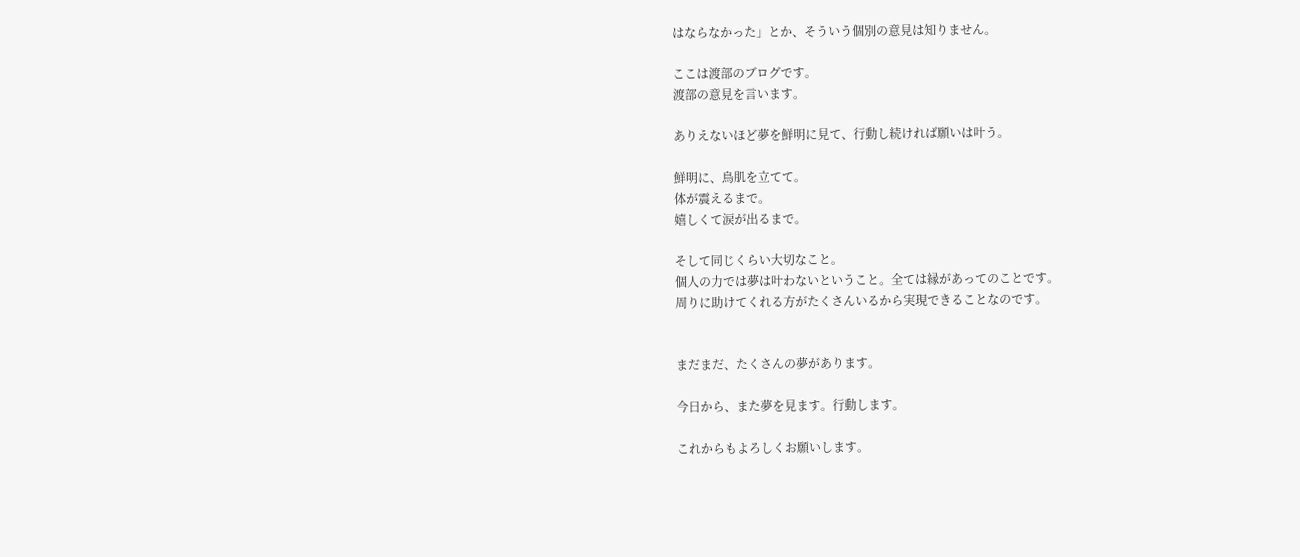はならなかった」とか、そういう個別の意見は知りません。

ここは渡部のブログです。
渡部の意見を言います。

ありえないほど夢を鮮明に見て、行動し続ければ願いは叶う。

鮮明に、鳥肌を立てて。
体が震えるまで。
嬉しくて涙が出るまで。

そして同じくらい大切なこと。
個人の力では夢は叶わないということ。全ては縁があってのことです。
周りに助けてくれる方がたくさんいるから実現できることなのです。


まだまだ、たくさんの夢があります。

今日から、また夢を見ます。行動します。

これからもよろしくお願いします。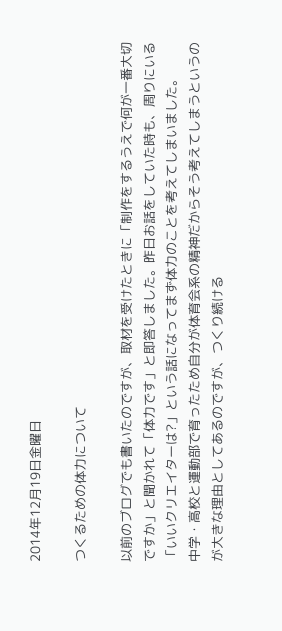2014年12月19日金曜日

つくるための体力について

以前のブログでも書いたのですが、取材を受けたときに「制作をするうえで何が一番大切ですか」と聞かれて「体力です」と即答しました。昨日お話をしていた時も、周りにいる「いいクリエイターは?」という話になってまず体力のことを考えてしまいました。
中学・高校と運動部で育ったため自分が体育会系の精神だからそう考えてしまうというのが大きな理由としてあるのですが、つくり続ける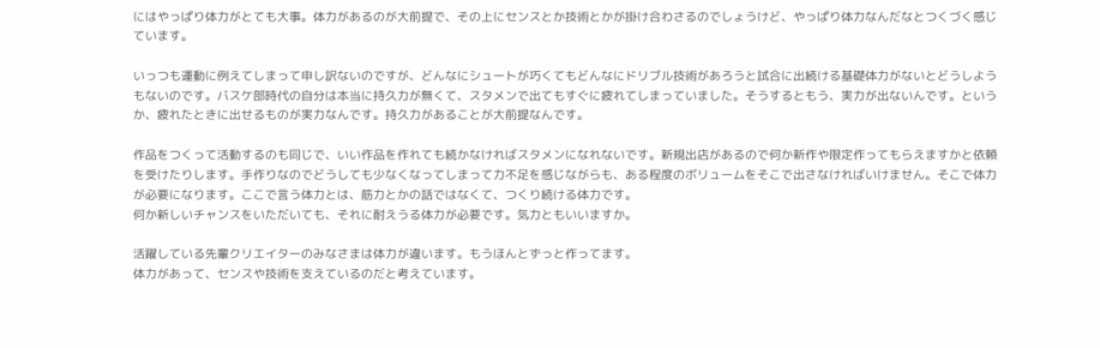にはやっぱり体力がとても大事。体力があるのが大前提で、その上にセンスとか技術とかが掛け合わさるのでしょうけど、やっぱり体力なんだなとつくづく感じています。

いっつも運動に例えてしまって申し訳ないのですが、どんなにシュートが巧くてもどんなにドリブル技術があろうと試合に出続ける基礎体力がないとどうしようもないのです。バスケ部時代の自分は本当に持久力が無くて、スタメンで出てもすぐに疲れてしまっていました。そうするともう、実力が出ないんです。というか、疲れたときに出せるものが実力なんです。持久力があることが大前提なんです。

作品をつくって活動するのも同じで、いい作品を作れても続かなければスタメンになれないです。新規出店があるので何か新作や限定作ってもらえますかと依頼を受けたりします。手作りなのでどうしても少なくなってしまって力不足を感じながらも、ある程度のボリュームをそこで出さなければいけません。そこで体力が必要になります。ここで言う体力とは、筋力とかの話ではなくて、つくり続ける体力です。
何か新しいチャンスをいただいても、それに耐えうる体力が必要です。気力ともいいますか。

活躍している先輩クリエイターのみなさまは体力が違います。もうほんとずっと作ってます。
体力があって、センスや技術を支えているのだと考えています。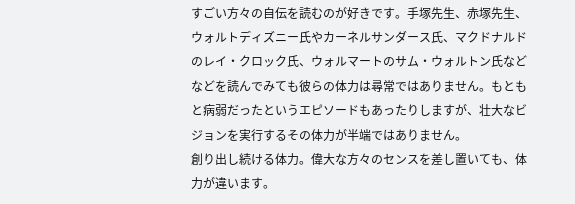すごい方々の自伝を読むのが好きです。手塚先生、赤塚先生、ウォルトディズニー氏やカーネルサンダース氏、マクドナルドのレイ・クロック氏、ウォルマートのサム・ウォルトン氏などなどを読んでみても彼らの体力は尋常ではありません。もともと病弱だったというエピソードもあったりしますが、壮大なビジョンを実行するその体力が半端ではありません。
創り出し続ける体力。偉大な方々のセンスを差し置いても、体力が違います。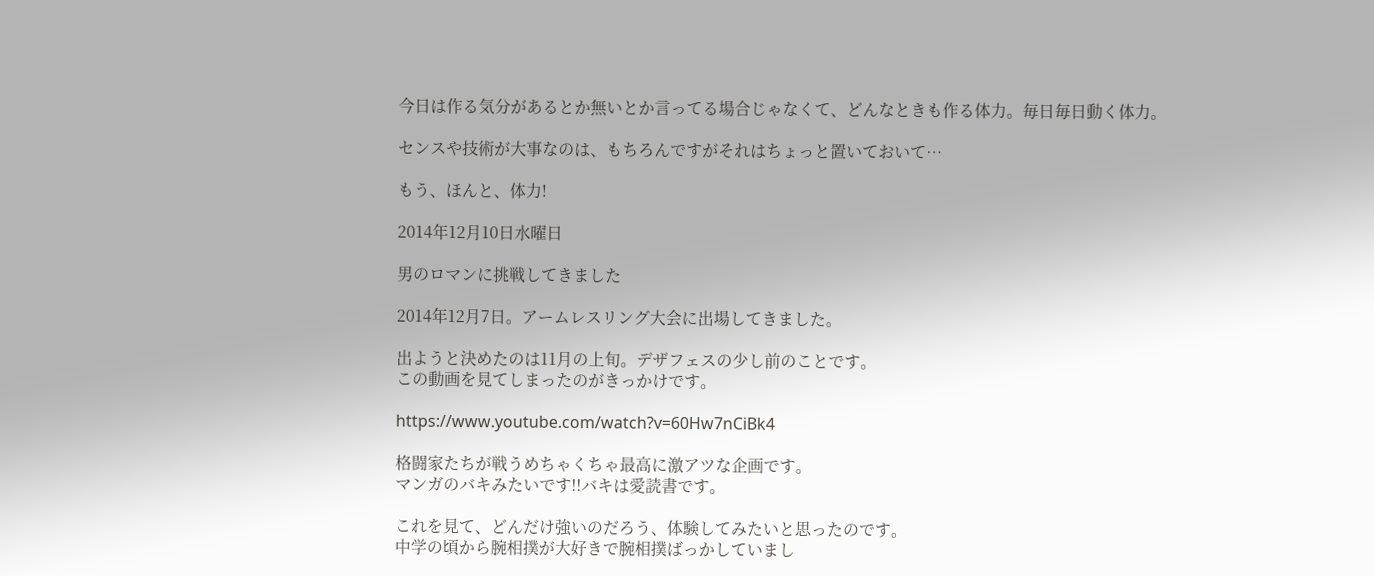今日は作る気分があるとか無いとか言ってる場合じゃなくて、どんなときも作る体力。毎日毎日動く体力。

センスや技術が大事なのは、もちろんですがそれはちょっと置いておいて…

もう、ほんと、体力!

2014年12月10日水曜日

男のロマンに挑戦してきました

2014年12月7日。アームレスリング大会に出場してきました。

出ようと決めたのは11月の上旬。デザフェスの少し前のことです。
この動画を見てしまったのがきっかけです。

https://www.youtube.com/watch?v=60Hw7nCiBk4

格闘家たちが戦うめちゃくちゃ最高に激アツな企画です。
マンガのバキみたいです!!バキは愛読書です。

これを見て、どんだけ強いのだろう、体験してみたいと思ったのです。
中学の頃から腕相撲が大好きで腕相撲ばっかしていまし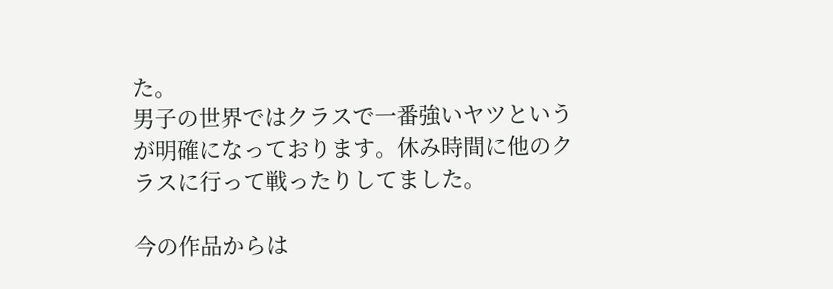た。
男子の世界ではクラスで一番強いヤツというが明確になっております。休み時間に他のクラスに行って戦ったりしてました。

今の作品からは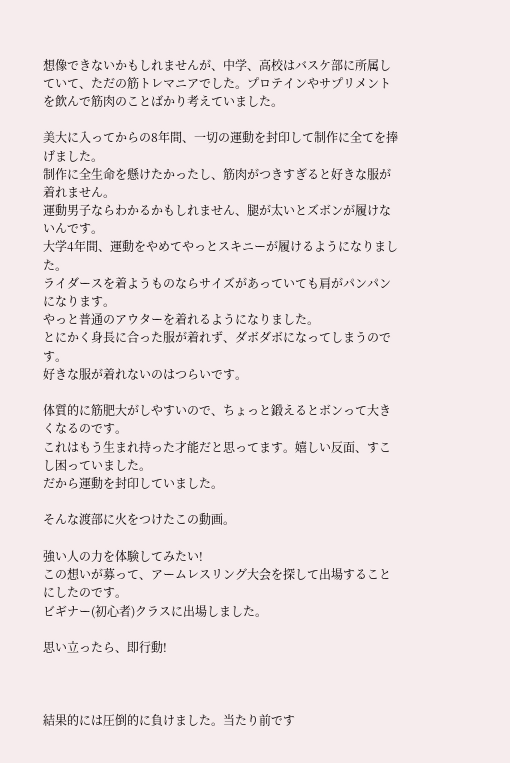想像できないかもしれませんが、中学、高校はバスケ部に所属していて、ただの筋トレマニアでした。プロテインやサプリメントを飲んで筋肉のことばかり考えていました。

美大に入ってからの8年間、一切の運動を封印して制作に全てを捧げました。
制作に全生命を懸けたかったし、筋肉がつきすぎると好きな服が着れません。
運動男子ならわかるかもしれません、腿が太いとズボンが履けないんです。
大学4年間、運動をやめてやっとスキニーが履けるようになりました。
ライダースを着ようものならサイズがあっていても肩がパンパンになります。
やっと普通のアウターを着れるようになりました。
とにかく身長に合った服が着れず、ダボダボになってしまうのです。
好きな服が着れないのはつらいです。

体質的に筋肥大がしやすいので、ちょっと鍛えるとボンって大きくなるのです。
これはもう生まれ持った才能だと思ってます。嬉しい反面、すこし困っていました。
だから運動を封印していました。

そんな渡部に火をつけたこの動画。

強い人の力を体験してみたい!
この想いが募って、アームレスリング大会を探して出場することにしたのです。
ビギナー(初心者)クラスに出場しました。

思い立ったら、即行動!



結果的には圧倒的に負けました。当たり前です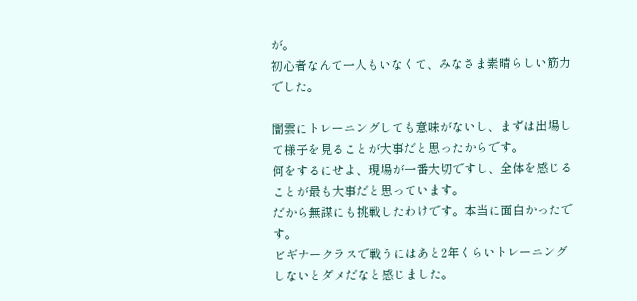が。
初心者なんて一人もいなくて、みなさま素晴らしい筋力でした。

闇雲にトレーニングしても意味がないし、まずは出場して様子を見ることが大事だと思ったからです。
何をするにせよ、現場が一番大切ですし、全体を感じることが最も大事だと思っています。
だから無謀にも挑戦したわけです。本当に面白かったです。
ビギナークラスで戦うにはあと2年くらいトレーニングしないとダメだなと感じました。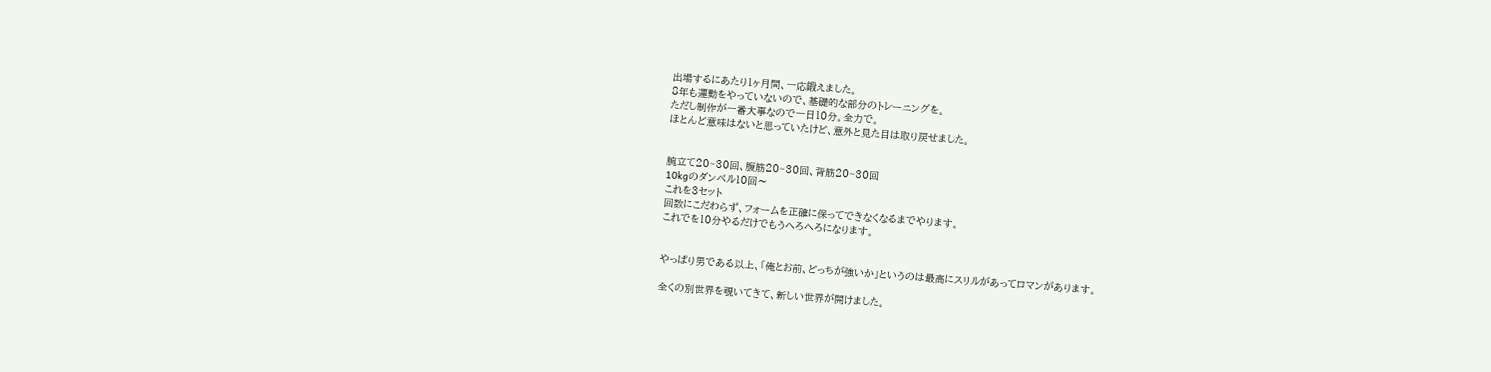出場するにあたり1ヶ月間、一応鍛えました。
8年も運動をやっていないので、基礎的な部分のトレーニングを。
ただし制作が一番大事なので一日10分。全力で。
ほとんど意味はないと思っていたけど、意外と見た目は取り戻せました。


腕立て20~30回、腹筋20~30回、背筋20~30回
10kgのダンベル10回〜
これを3セット
回数にこだわらず、フォームを正確に保ってできなくなるまでやります。
これでを10分やるだけでもうへろへろになります。


やっぱり男である以上、「俺とお前、どっちが強いか」というのは最高にスリルがあってロマンがあります。

全くの別世界を覗いてきて、新しい世界が開けました。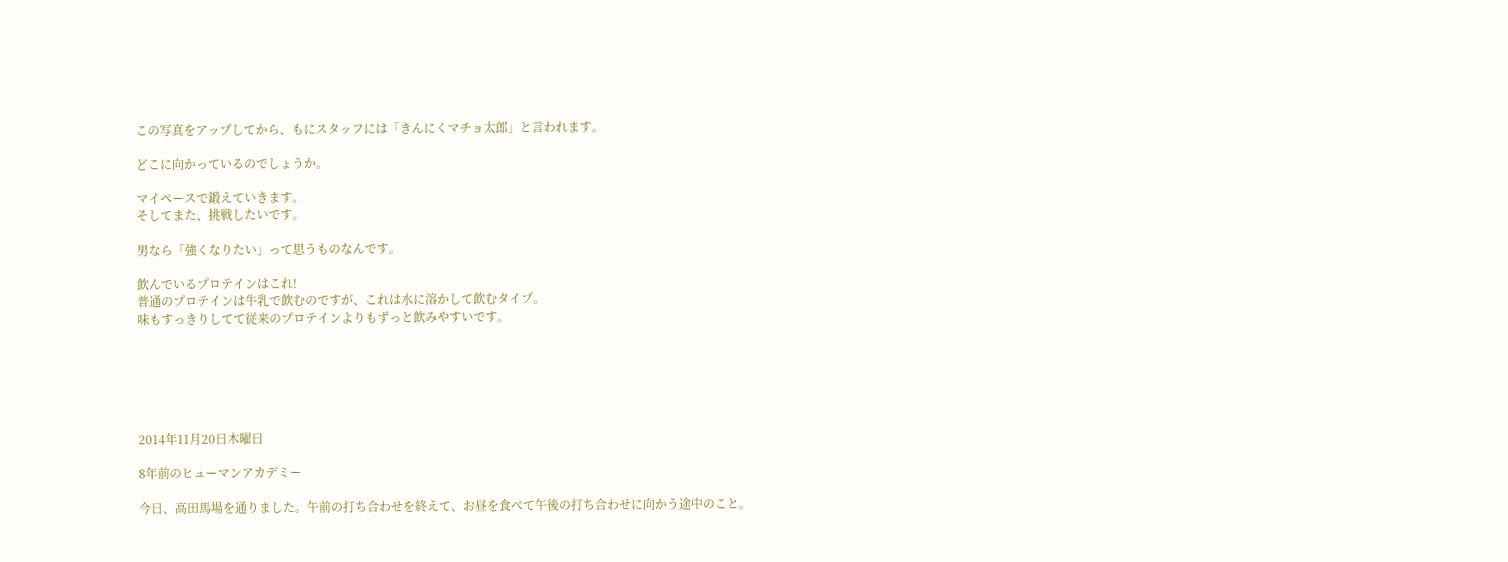この写真をアップしてから、もにスタッフには「きんにくマチョ太郎」と言われます。

どこに向かっているのでしょうか。

マイペースで鍛えていきます。
そしてまた、挑戦したいです。

男なら「強くなりたい」って思うものなんです。

飲んでいるプロテインはこれ!
普通のプロテインは牛乳で飲むのですが、これは水に溶かして飲むタイプ。
味もすっきりしてて従来のプロテインよりもずっと飲みやすいです。






2014年11月20日木曜日

8年前のヒューマンアカデミー

今日、高田馬場を通りました。午前の打ち合わせを終えて、お昼を食べて午後の打ち合わせに向かう途中のこと。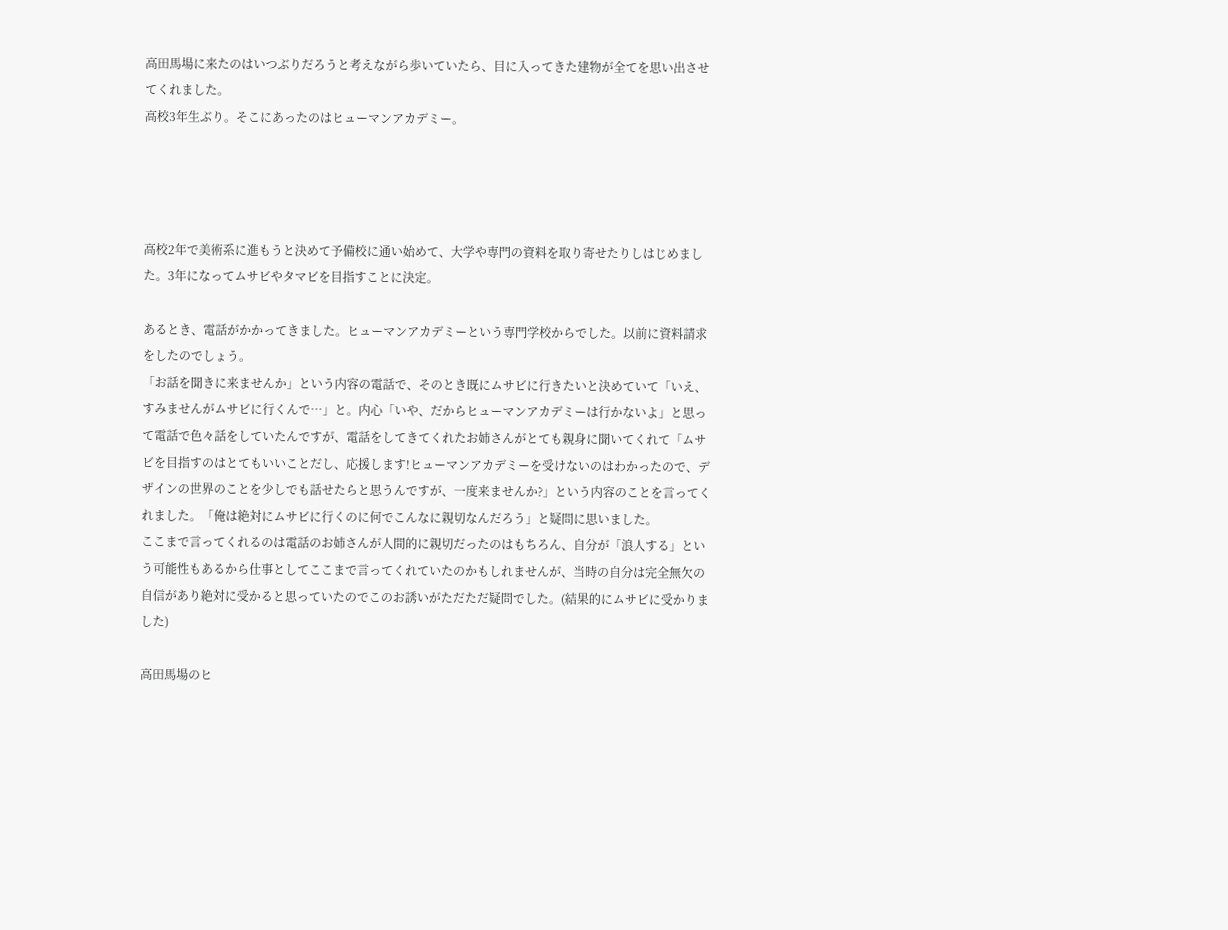高田馬場に来たのはいつぶりだろうと考えながら歩いていたら、目に入ってきた建物が全てを思い出させてくれました。
高校3年生ぶり。そこにあったのはヒューマンアカデミー。




高校2年で美術系に進もうと決めて予備校に通い始めて、大学や専門の資料を取り寄せたりしはじめました。3年になってムサビやタマビを目指すことに決定。

あるとき、電話がかかってきました。ヒューマンアカデミーという専門学校からでした。以前に資料請求をしたのでしょう。
「お話を聞きに来ませんか」という内容の電話で、そのとき既にムサビに行きたいと決めていて「いえ、すみませんがムサビに行くんで…」と。内心「いや、だからヒューマンアカデミーは行かないよ」と思って電話で色々話をしていたんですが、電話をしてきてくれたお姉さんがとても親身に聞いてくれて「ムサビを目指すのはとてもいいことだし、応援します!ヒューマンアカデミーを受けないのはわかったので、デザインの世界のことを少しでも話せたらと思うんですが、一度来ませんか?」という内容のことを言ってくれました。「俺は絶対にムサビに行くのに何でこんなに親切なんだろう」と疑問に思いました。
ここまで言ってくれるのは電話のお姉さんが人間的に親切だったのはもちろん、自分が「浪人する」という可能性もあるから仕事としてここまで言ってくれていたのかもしれませんが、当時の自分は完全無欠の自信があり絶対に受かると思っていたのでこのお誘いがただただ疑問でした。(結果的にムサビに受かりました)

高田馬場のヒ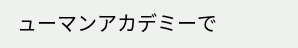ューマンアカデミーで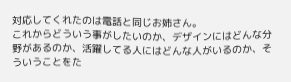対応してくれたのは電話と同じお姉さん。
これからどういう事がしたいのか、デザインにはどんな分野があるのか、活躍してる人にはどんな人がいるのか、そういうことをた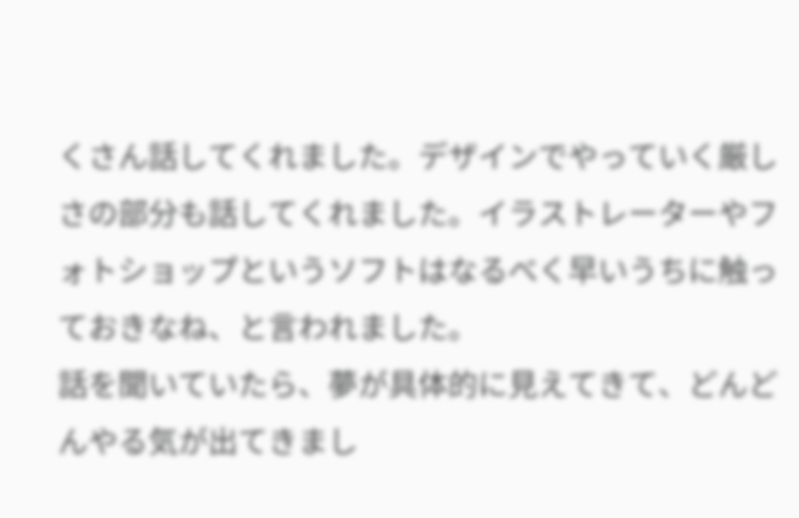くさん話してくれました。デザインでやっていく厳しさの部分も話してくれました。イラストレーターやフォトショップというソフトはなるべく早いうちに触っておきなね、と言われました。
話を聞いていたら、夢が具体的に見えてきて、どんどんやる気が出てきまし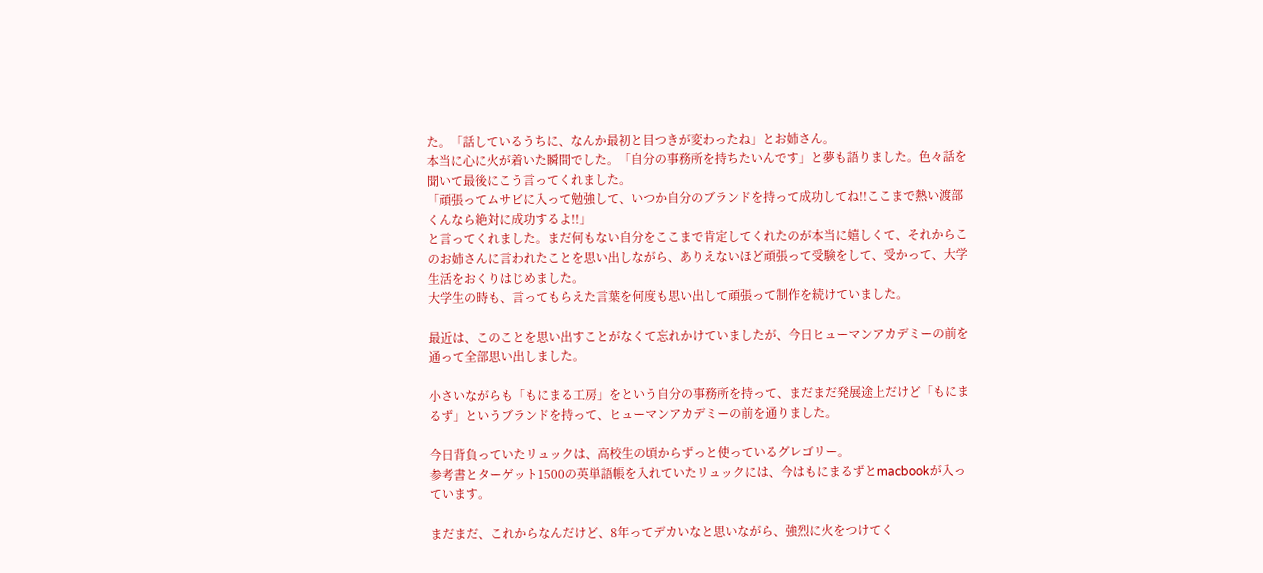た。「話しているうちに、なんか最初と目つきが変わったね」とお姉さん。
本当に心に火が着いた瞬間でした。「自分の事務所を持ちたいんです」と夢も語りました。色々話を聞いて最後にこう言ってくれました。
「頑張ってムサビに入って勉強して、いつか自分のブランドを持って成功してね!!ここまで熱い渡部くんなら絶対に成功するよ!!」
と言ってくれました。まだ何もない自分をここまで肯定してくれたのが本当に嬉しくて、それからこのお姉さんに言われたことを思い出しながら、ありえないほど頑張って受験をして、受かって、大学生活をおくりはじめました。
大学生の時も、言ってもらえた言葉を何度も思い出して頑張って制作を続けていました。

最近は、このことを思い出すことがなくて忘れかけていましたが、今日ヒューマンアカデミーの前を通って全部思い出しました。

小さいながらも「もにまる工房」をという自分の事務所を持って、まだまだ発展途上だけど「もにまるず」というブランドを持って、ヒューマンアカデミーの前を通りました。

今日背負っていたリュックは、高校生の頃からずっと使っているグレゴリー。
参考書とターゲット1500の英単語帳を入れていたリュックには、今はもにまるずとmacbookが入っています。

まだまだ、これからなんだけど、8年ってデカいなと思いながら、強烈に火をつけてく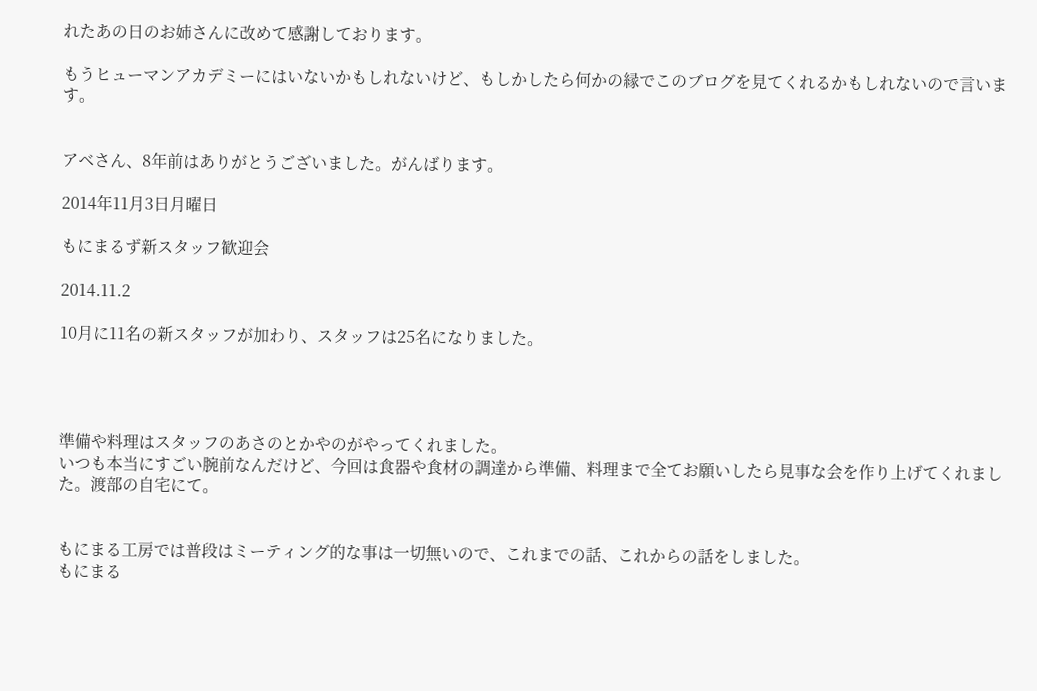れたあの日のお姉さんに改めて感謝しております。

もうヒューマンアカデミーにはいないかもしれないけど、もしかしたら何かの縁でこのブログを見てくれるかもしれないので言います。


アベさん、8年前はありがとうございました。がんばります。

2014年11月3日月曜日

もにまるず新スタッフ歓迎会

2014.11.2

10月に11名の新スタッフが加わり、スタッフは25名になりました。




準備や料理はスタッフのあさのとかやのがやってくれました。
いつも本当にすごい腕前なんだけど、今回は食器や食材の調達から準備、料理まで全てお願いしたら見事な会を作り上げてくれました。渡部の自宅にて。


もにまる工房では普段はミーティング的な事は一切無いので、これまでの話、これからの話をしました。
もにまる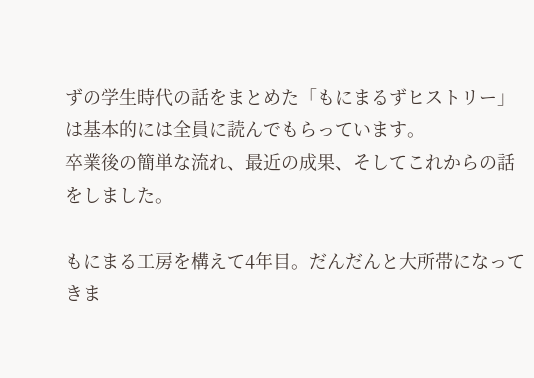ずの学生時代の話をまとめた「もにまるずヒストリー」は基本的には全員に読んでもらっています。
卒業後の簡単な流れ、最近の成果、そしてこれからの話をしました。

もにまる工房を構えて4年目。だんだんと大所帯になってきま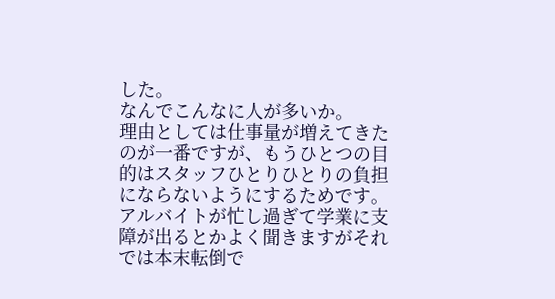した。
なんでこんなに人が多いか。
理由としては仕事量が増えてきたのが一番ですが、もうひとつの目的はスタッフひとりひとりの負担にならないようにするためです。アルバイトが忙し過ぎて学業に支障が出るとかよく聞きますがそれでは本末転倒で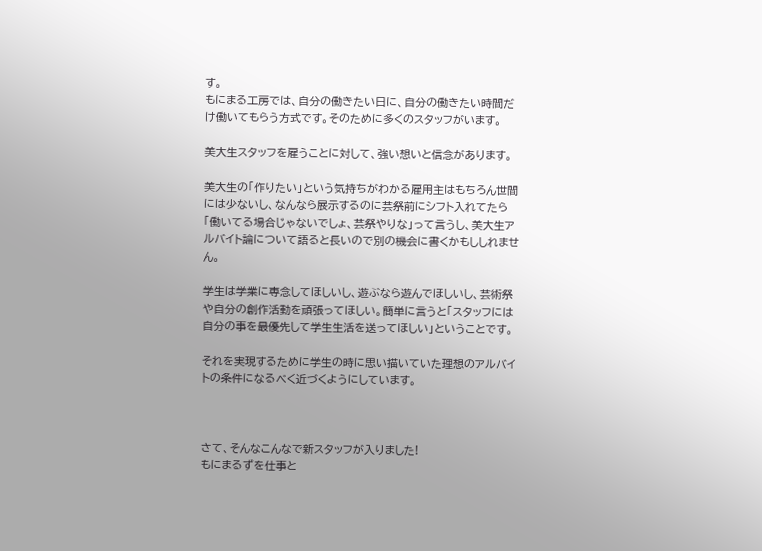す。
もにまる工房では、自分の働きたい日に、自分の働きたい時間だけ働いてもらう方式です。そのために多くのスタッフがいます。

美大生スタッフを雇うことに対して、強い想いと信念があります。

美大生の「作りたい」という気持ちがわかる雇用主はもちろん世間には少ないし、なんなら展示するのに芸祭前にシフト入れてたら「働いてる場合じゃないでしょ、芸祭やりな」って言うし、美大生アルバイト論について語ると長いので別の機会に書くかもししれません。

学生は学業に専念してほしいし、遊ぶなら遊んでほしいし、芸術祭や自分の創作活動を頑張ってほしい。簡単に言うと「スタッフには自分の事を最優先して学生生活を送ってほしい」ということです。

それを実現するために学生の時に思い描いていた理想のアルバイトの条件になるべく近づくようにしています。



さて、そんなこんなで新スタッフが入りました!
もにまるずを仕事と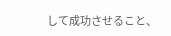して成功させること、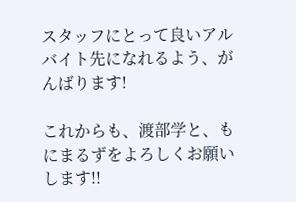スタッフにとって良いアルバイト先になれるよう、がんばります!

これからも、渡部学と、もにまるずをよろしくお願いします!!